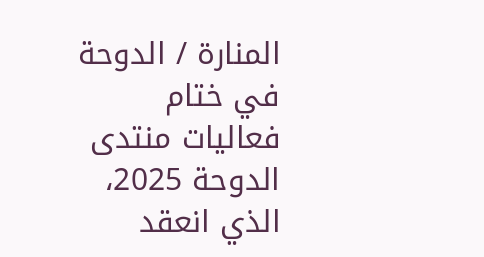المنارة / الدوحة
في ختام فعاليات منتدى الدوحة 2025، الذي انعقد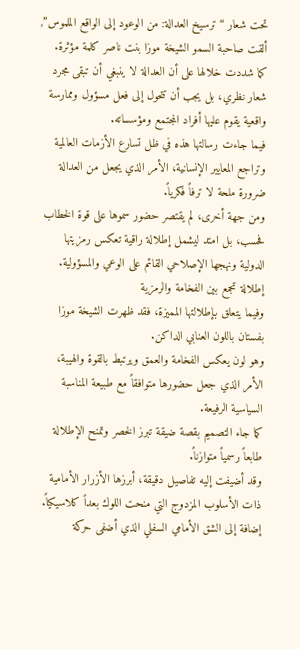تحت شعار “ترسيخ العدالة: من الوعود إلى الواقع الملموس”, ألقت صاحبة السمو الشيخة موزا بنت ناصر كلمة مؤثرة.
كما شددت خلالها على أن العدالة لا ينبغي أن تبقى مجرد شعار نظري، بل يجب أن تتحول إلى فعل مسؤول وممارسة واقعية يقوم عليها أفراد المجتمع ومؤسساته.
فيما جاءت رسالتها هذه في ظل تسارع الأزمات العالمية وتراجع المعايير الإنسانية، الأمر الذي يجعل من العدالة ضرورة ملحة لا ترفاً فكرياً.
ومن جهة أخرى، لم يقتصر حضور سموها على قوة الخطاب فحسب، بل امتد ليشمل إطلالة راقية تعكس رمزيتها الدولية ونهجها الإصلاحي القائم على الوعي والمسؤولية.
إطلالة تجمع بين الفخامة والرمزية
وفيما يتعلق بإطلالتها المميزة، فقد ظهرت الشيخة موزا بفستان باللون العنابي الداكن.
وهو لون يعكس الفخامة والعمق ويرتبط بالقوة والهيبة، الأمر الذي جعل حضورها متوافقاً مع طبيعة المناسبة السياسية الرفيعة.
كما جاء التصميم بقصة ضيقة تبرز الخصر وتمنح الإطلالة طابعاً رسمياً متوازناً.
وقد أضيفت إليه تفاصيل دقيقة، أبرزها الأزرار الأمامية ذات الأسلوب المزدوج التي منحت اللوك بعداً كلاسيكياً.
إضافة إلى الشق الأمامي السفلي الذي أضفى حركة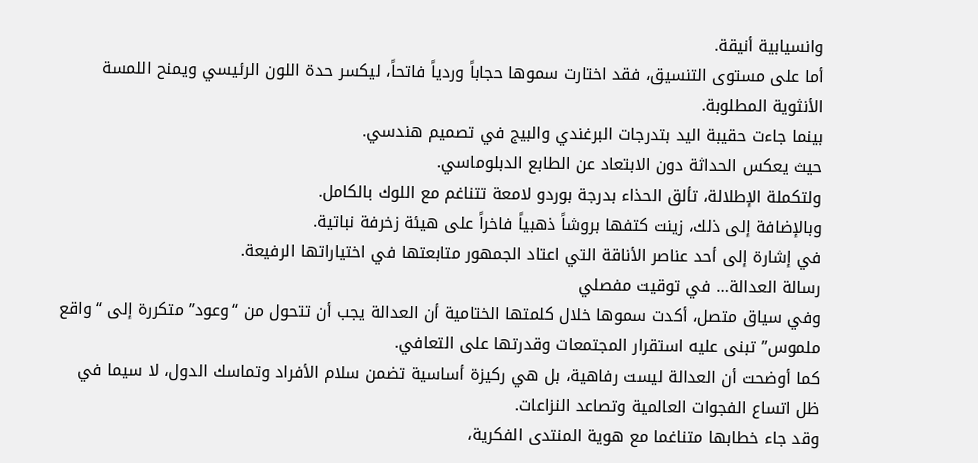وانسيابية أنيقة.
أما على مستوى التنسيق، فقد اختارت سموها حجاباً وردياً فاتحاً، ليكسر حدة اللون الرئيسي ويمنح اللمسة الأنثوية المطلوبة.
بينما جاءت حقيبة اليد بتدرجات البرغندي والبيج في تصميم هندسي.
حيث يعكس الحداثة دون الابتعاد عن الطابع الدبلوماسي.
ولتكملة الإطلالة، تألق الحذاء بدرجة بوردو لامعة تتناغم مع اللوك بالكامل.
وبالإضافة إلى ذلك، زينت كتفها بروشاً ذهبياً فاخراً على هيئة زخرفة نباتية.
في إشارة إلى أحد عناصر الأناقة التي اعتاد الجمهور متابعتها في اختياراتها الرفيعة.
رسالة العدالة… في توقيت مفصلي
وفي سياق متصل، أكدت سموها خلال كلمتها الختامية أن العدالة يجب أن تتحول من “وعود” متكررة إلى “واقع ملموس” تبنى عليه استقرار المجتمعات وقدرتها على التعافي.
كما أوضحت أن العدالة ليست رفاهية، بل هي ركيزة أساسية تضمن سلام الأفراد وتماسك الدول، لا سيما في ظل اتساع الفجوات العالمية وتصاعد النزاعات.
وقد جاء خطابها متناغما مع هوية المنتدى الفكرية،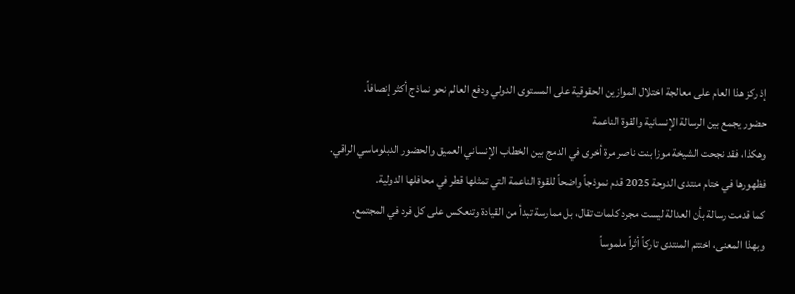إذ ركز هذا العام على معالجة اختلال الموازين الحقوقية على المستوى الدولي ودفع العالم نحو نماذج أكثر إنصافاً.
حضور يجمع بين الرسالة الإنسانية والقوة الناعمة
وهكذا، فقد نجحت الشيخة موزا بنت ناصر مرة أخرى في الدمج بين الخطاب الإنساني العميق والحضور الدبلوماسي الراقي.
فظهورها في ختام منتدى الدوحة 2025 قدم نموذجاً واضحاً للقوة الناعمة التي تمثلها قطر في محافلها الدولية.
كما قدمت رسالة بأن العدالة ليست مجرد كلمات تقال، بل ممارسة تبدأ من القيادة وتنعكس على كل فرد في المجتمع.
وبهذا المعنى، اختتم المنتدى تاركاً أثراً ملموساً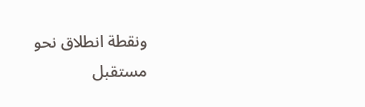ونقطة انطلاق نحو مستقبل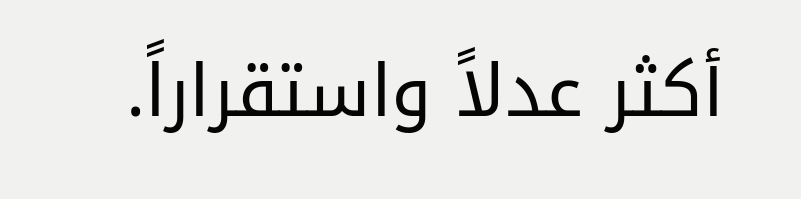أكثر عدلاً واستقراراً.